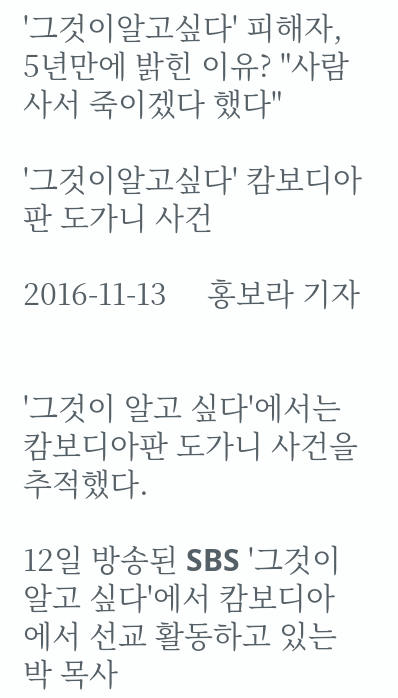'그것이알고싶다' 피해자, 5년만에 밝힌 이유? "사람 사서 죽이겠다 했다"

'그것이알고싶다' 캄보디아판 도가니 사건

2016-11-13     홍보라 기자


'그것이 알고 싶다'에서는 캄보디아판 도가니 사건을 추적했다.

12일 방송된 SBS '그것이 알고 싶다'에서 캄보디아에서 선교 활동하고 있는 박 목사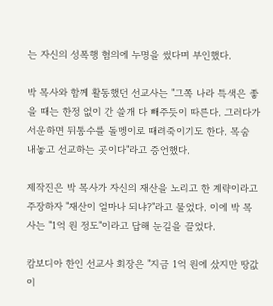는 자신의 성폭행 혐의에 누명을 썼다며 부인했다.

박 목사와 함께 활동했던 선교사는 "그쪽 나라 특색은 좋을 때는 한정 없이 간 쓸개 다 빼주듯이 따른다. 그러다가 서운하면 뒤통수를 돌멩이로 때려죽이기도 한다. 목숨 내놓고 선교하는 곳이다"라고 증언했다.

제작진은 박 목사가 자신의 재산을 노리고 한 계략이라고 주장하자 "재산이 얼마나 되냐?"라고 물었다. 이에 박 목사는 "1억 원 정도"이라고 답해 눈길을 끌었다.

캄보디아 한인 선교사 회장은 "지금 1억 원에 샀지만 땅값이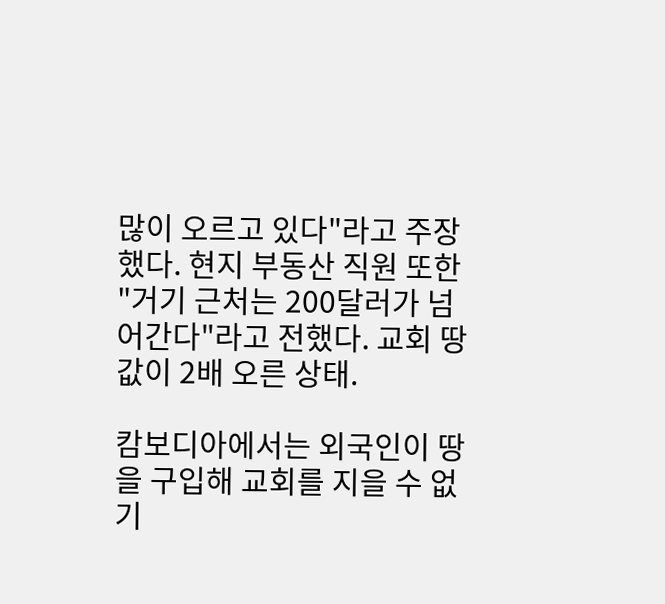많이 오르고 있다"라고 주장했다. 현지 부동산 직원 또한 "거기 근처는 200달러가 넘어간다"라고 전했다. 교회 땅값이 2배 오른 상태.

캄보디아에서는 외국인이 땅을 구입해 교회를 지을 수 없기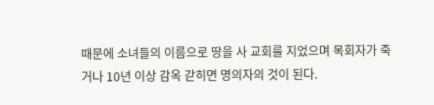때문에 소녀들의 이름으로 땅을 사 교회를 지었으며 목회자가 죽거나 10년 이상 감옥 갇히면 명의자의 것이 된다.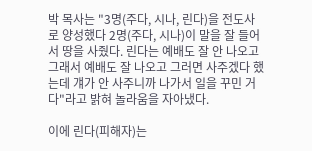박 목사는 "3명(주다, 시나, 린다)을 전도사로 양성했다 2명(주다, 시나)이 말을 잘 들어서 땅을 사줬다. 린다는 예배도 잘 안 나오고 그래서 예배도 잘 나오고 그러면 사주겠다 했는데 걔가 안 사주니까 나가서 일을 꾸민 거다"라고 밝혀 놀라움을 자아냈다.

이에 린다(피해자)는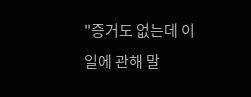"증거도 없는데 이일에 관해 말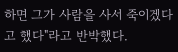하면 그가 사람을 사서 죽이겠다고 했다"라고 반박했다.